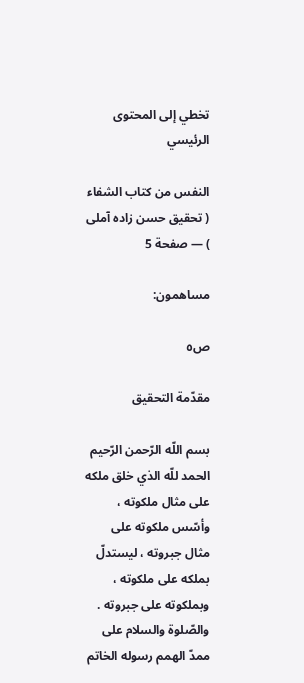تخطي إلى المحتوى الرئيسي

النفس من كتاب الشفاء ( تحقيق حسن زاده آملى ) — صفحة 5

مساهمون:

ص٥

مقدّمة التحقيق

بسم اللّه الرّحمن الرّحيم الحمد للّه الذي خلق ملكه على مثال ملكوته ، وأسّس ملكوته على مثال جبروته ، ليستدلّ بملكه على ملكوته ، وبملكوته على جبروته . والصّلوة والسلام على ممدّ الهمم رسوله الخاتم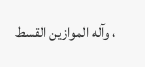، وآله الموازين القسط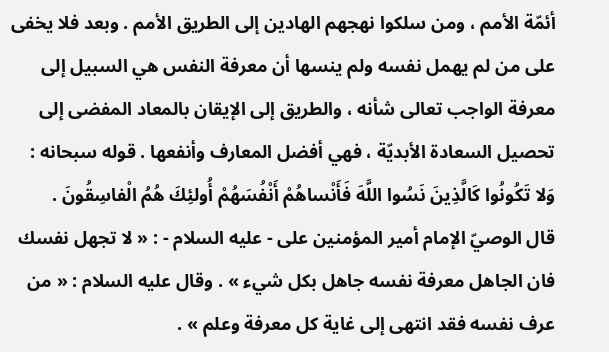أئمّة الأمم ، ومن سلكوا نهجهم الهادين إلى الطريق الأمم . وبعد فلا يخفى على من لم يهمل نفسه ولم ينسها أن معرفة النفس هي السبيل إلى معرفة الواجب تعالى شأنه ، والطريق إلى الإيقان بالمعاد المفضى إلى تحصيل السعادة الأبديّة ، فهي أفضل المعارف وأنفعها . قوله سبحانه :
وَلا تَكُونُوا كَالَّذِينَ نَسُوا اللَّهَ فَأَنْساهُمْ أَنْفُسَهُمْ أُولئِكَ هُمُ الْفاسِقُونَ .
قال الوصيّ الإمام أمير المؤمنين على - عليه السلام - : « لا تجهل نفسك فان الجاهل معرفة نفسه جاهل بكل شيء » . وقال عليه السلام : « من عرف نفسه فقد انتهى إلى غاية كل معرفة وعلم » .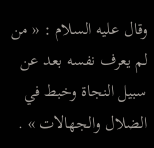وقال عليه السلام : « من لم يعرف نفسه بعد عن سبيل النجاة وخبط في الضلال والجهالات » .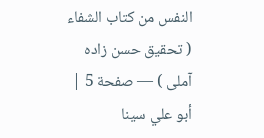النفس من كتاب الشفاء ( تحقيق حسن زاده آملى ) — صفحة 5 | أبو علي سينا